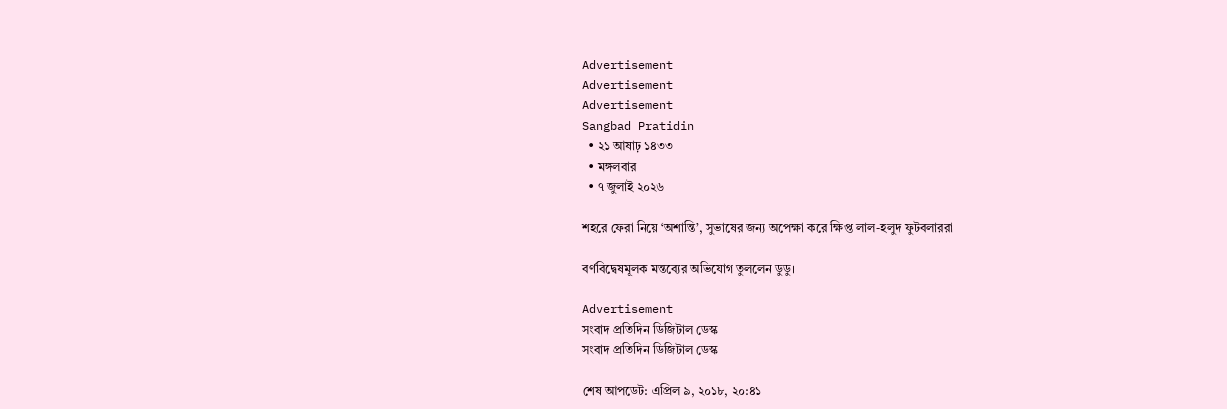Advertisement
Advertisement
Advertisement
Sangbad Pratidin
  • ২১ আষাঢ় ১৪৩৩
  • মঙ্গলবার
  • ৭ জুলাই ২০২৬

শহরে ফেরা নিয়ে ‘অশান্তি’, সুভাষের জন্য অপেক্ষা করে ক্ষিপ্ত লাল-হলুদ ফুটবলাররা

বর্ণবিদ্বেষমূলক মন্তব্যের অভিযোগ তুললেন ডুডু।

Advertisement
সংবাদ প্রতিদিন ডিজিটাল ডেস্ক
সংবাদ প্রতিদিন ডিজিটাল ডেস্ক

শেষ আপডেট: এপ্রিল ৯, ২০১৮, ২০:৪১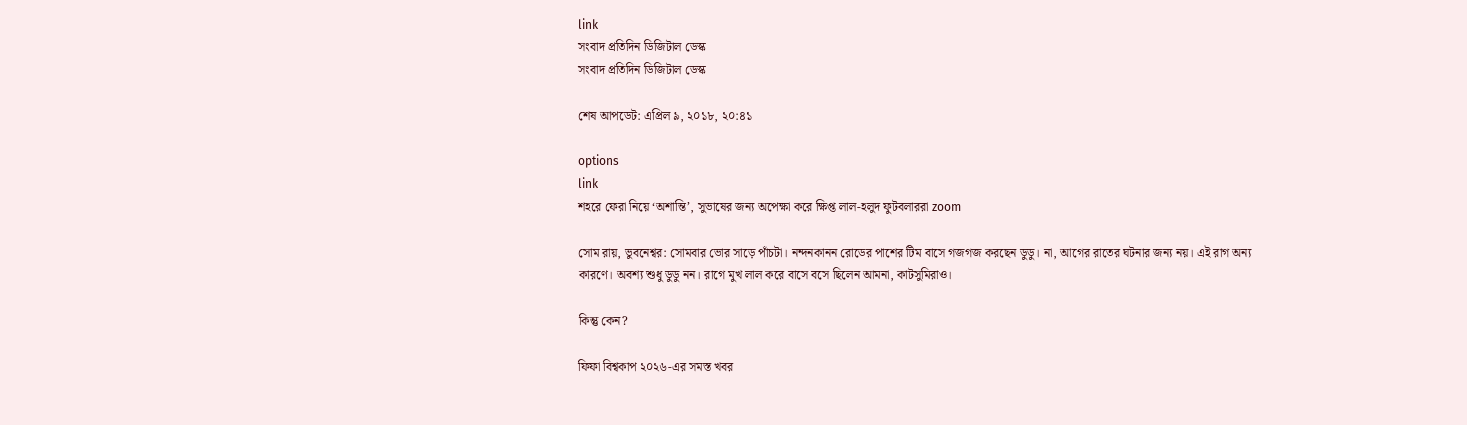link
সংবাদ প্রতিদিন ডিজিটাল ডেস্ক
সংবাদ প্রতিদিন ডিজিটাল ডেস্ক

শেষ আপডেট: এপ্রিল ৯, ২০১৮, ২০:৪১

options
link
শহরে ফেরা নিয়ে ‘অশান্তি’, সুভাষের জন্য অপেক্ষা করে ক্ষিপ্ত লাল-হলুদ ফুটবলাররা zoom

সোম রায়, ভুবনেশ্বর: সোমবার ভোর সাড়ে পাঁচটা। নন্দনকানন রোডের পাশের টিম বাসে গজগজ করছেন ডুডু। না, আগের রাতের ঘটনার জন্য নয়। এই রাগ অন্য কারণে। অবশ্য শুধু ডুডু নন। রাগে মুখ লাল করে বাসে বসে ছিলেন আমনা, কাটসুমিরাও।

কিন্তু কেন?

ফিফা বিশ্বকাপ ২০২৬-এর সমস্ত খবর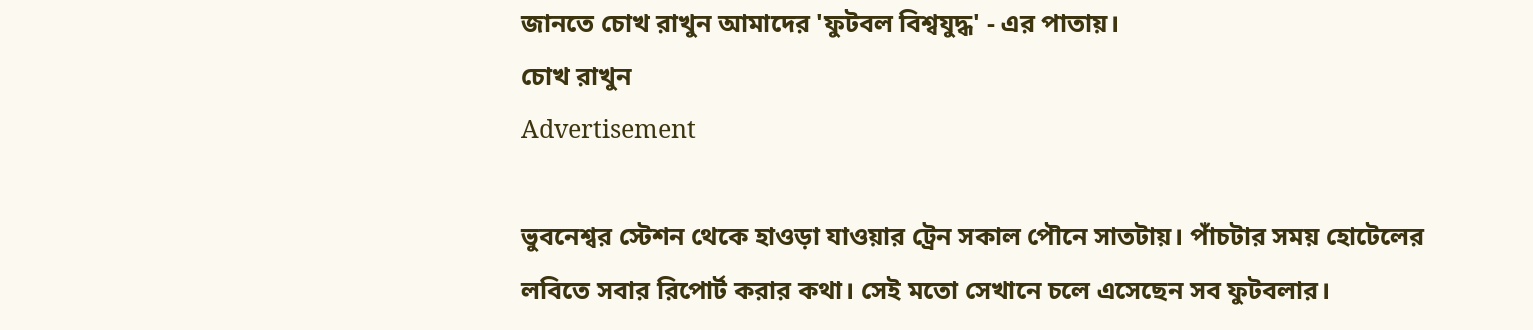জানতে চোখ রাখুন আমাদের 'ফুটবল বিশ্বযুদ্ধ' - এর পাতায়।
চোখ রাখুন
Advertisement

ভুবনেশ্বর স্টেশন থেকে হাওড়া যাওয়ার ট্রেন সকাল পৌনে সাতটায়। পাঁচটার সময় হোটেলের লবিতে সবার রিপোর্ট করার কথা। সেই মতো সেখানে চলে এসেছেন সব ফুটবলার।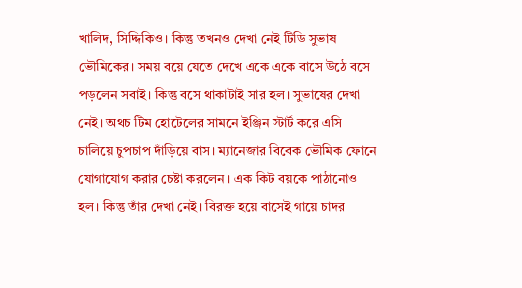খালিদ, সিদ্দিকিও। কিন্তু তখনও দেখা নেই টিডি সুভাষ ভৌমিকের। সময় বয়ে যেতে দেখে একে একে বাসে উঠে বসে পড়লেন সবাই। কিন্তু বসে থাকাটাই সার হল। সুভাষের দেখা নেই। অথচ টিম হোটেলের সামনে ইঞ্জিন স্টার্ট করে এসি চালিয়ে চুপচাপ দাঁড়িয়ে বাস। ম্যানেজার বিবেক ভৌমিক ফোনে যোগাযোগ করার চেষ্টা করলেন। এক কিট বয়কে পাঠানোও হল। কিন্তু তাঁর দেখা নেই। বিরক্ত হয়ে বাসেই গায়ে চাদর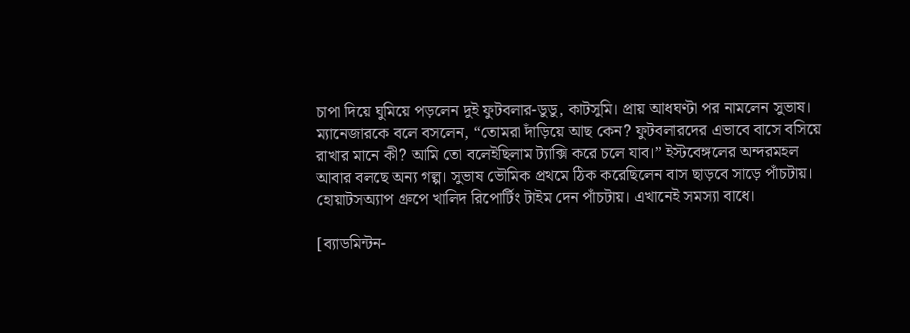চাপা দিয়ে ঘুমিয়ে পড়লেন দুই ফুটবলার-ডুডু, কাটসুমি। প্রায় আধঘণ্টা পর নামলেন সুভাষ। ম্যানেজারকে বলে বসলেন, “তোমরা দাঁড়িয়ে আছ কেন? ফুটবলারদের এভাবে বাসে বসিয়ে রাখার মানে কী? আমি তো বলেইছিলাম ট্যাক্সি করে চলে যাব।” ইস্টবেঙ্গলের অন্দরমহল আবার বলছে অন্য গল্প। সুভাষ ভৌমিক প্রথমে ঠিক করেছিলেন বাস ছাড়বে সাড়ে পাঁচটায়। হোয়াটসঅ্যাপ গ্রুপে খালিদ রিপোর্টিং টাইম দেন পাঁচটায়। এখানেই সমস্যা বাধে।

[ব্যাডমিন্টন-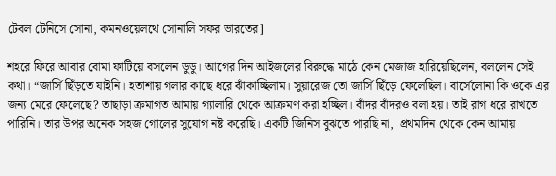টেবল টেনিসে সোনা, কমনওয়েলথে সোনালি সফর ভারতের]

শহরে ফিরে আবার বোমা ফাটিয়ে বসলেন ডুডু। আগের দিন আইজলের বিরুদ্ধে মাঠে কেন মেজাজ হারিয়েছিলেন, বললেন সেই কথা। “জার্সি ছিঁড়তে যাইনি। হতাশায় গলার কাছে ধরে ঝাঁকাচ্ছিলাম। সুয়ারেজ তো জার্সি ছিঁড়ে ফেলেছিল। বার্সেলোনা কি ওকে এর জন্য মেরে ফেলেছে? তাছাড়া ক্রমাগত আমায় গ্যালারি থেকে আক্রমণ করা হচ্ছিল। বাঁদর বাঁদরও বলা হয়। তাই রাগ ধরে রাখতে পারিনি। তার উপর অনেক সহজ গোলের সুযোগ নষ্ট করেছি। একটি জিনিস বুঝতে পারছি না,  প্রথমদিন থেকে কেন আমায়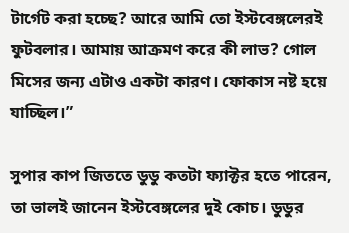টার্গেট করা হচ্ছে? আরে আমি তো ইস্টবেঙ্গলেরই ফুটবলার। আমায় আক্রমণ করে কী লাভ? গোল মিসের জন্য এটাও একটা কারণ। ফোকাস নষ্ট হয়ে যাচ্ছিল।”

সুপার কাপ জিততে ডুডু কতটা ফ্যাক্টর হতে পারেন, তা ভালই জানেন ইস্টবেঙ্গলের দুই কোচ। ডুডুর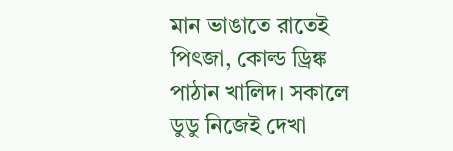মান ভাঙাতে রাতেই পিৎজা, কোল্ড ড্রিঙ্ক পাঠান খালিদ। সকালে ডুডু নিজেই দেখা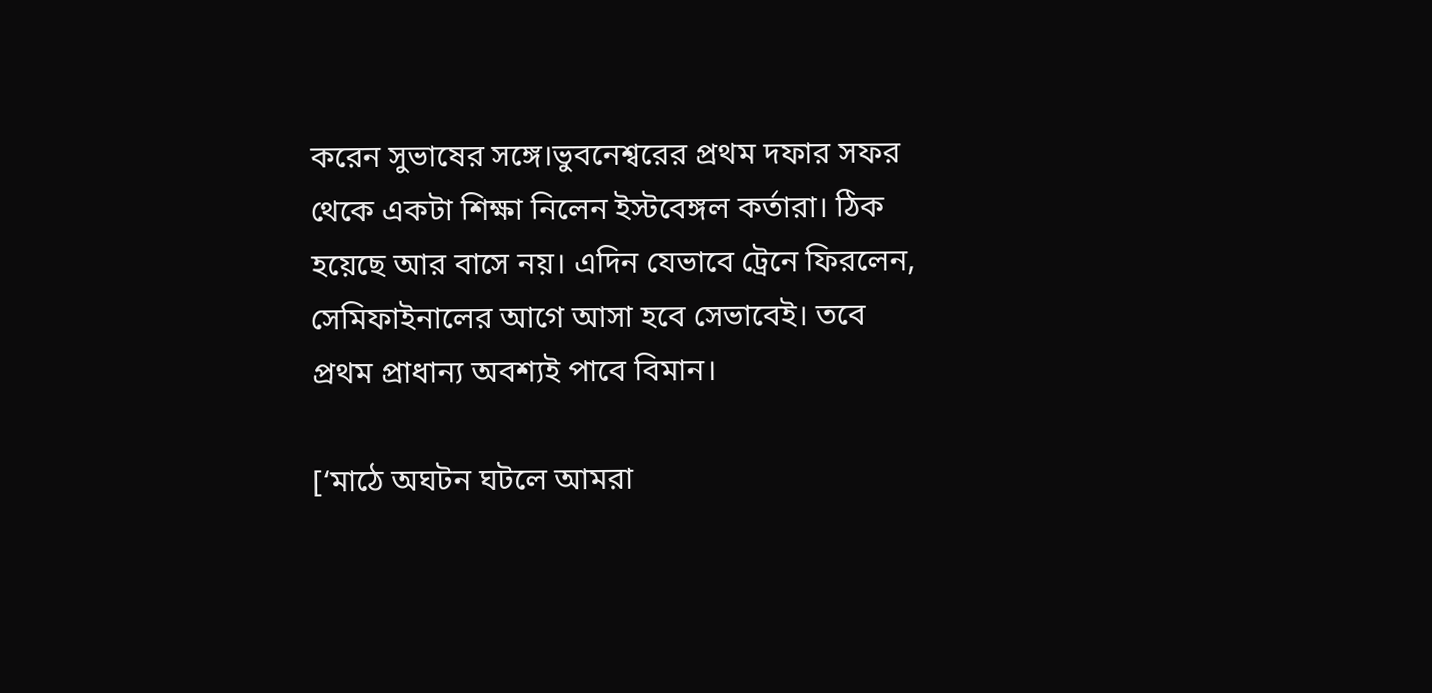করেন সুভাষের সঙ্গে।ভুবনেশ্বরের প্রথম দফার সফর থেকে একটা শিক্ষা নিলেন ইস্টবেঙ্গল কর্তারা। ঠিক হয়েছে আর বাসে নয়। এদিন যেভাবে ট্রেনে ফিরলেন, সেমিফাইনালের আগে আসা হবে সেভাবেই। তবে প্রথম প্রাধান্য অবশ্যই পাবে বিমান।

[‘মাঠে অঘটন ঘটলে আমরা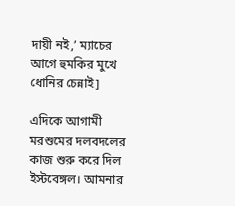দায়ী নই,’ ম্যাচের আগে হুমকির মুখে ধোনির চেন্নাই]

এদিকে আগামী মরশুমের দলবদলের কাজ শুরু করে দিল ইস্টবেঙ্গল। আমনার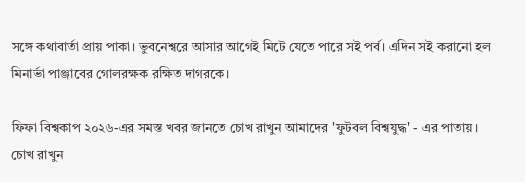সঙ্গে কথাবার্তা প্রায় পাকা। ভুবনেশ্বরে আসার আগেই মিটে যেতে পারে সই পর্ব। এদিন সই করানো হল মিনার্ভা পাঞ্জাবের গোলরক্ষক রক্ষিত দাগরকে।

ফিফা বিশ্বকাপ ২০২৬-এর সমস্ত খবর জানতে চোখ রাখুন আমাদের 'ফুটবল বিশ্বযুদ্ধ' - এর পাতায়।
চোখ রাখুন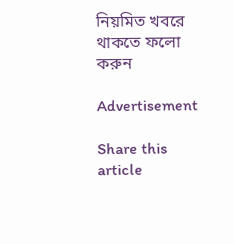নিয়মিত খবরে থাকতে ফলো করুন

Advertisement

Share this article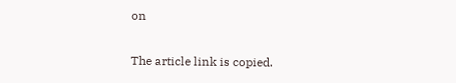on

The article link is copied.